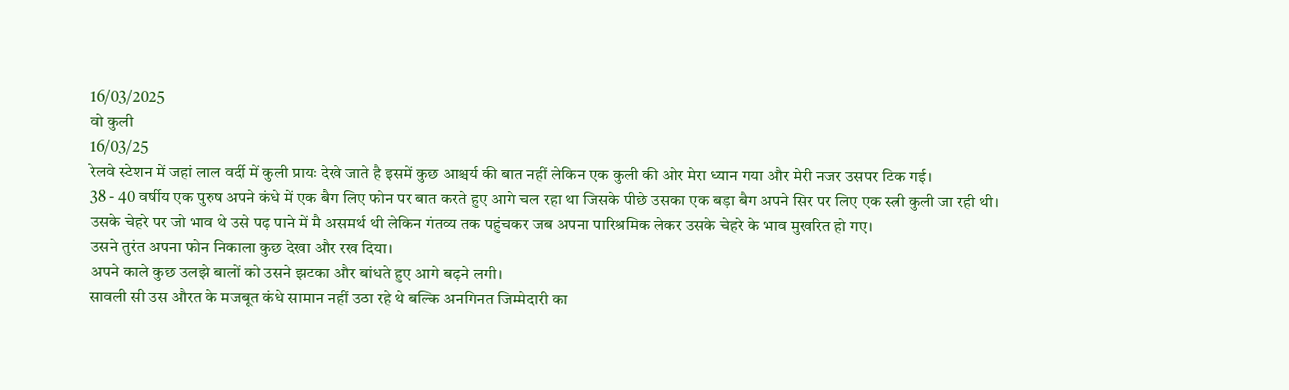16/03/2025
वो कुली
16/03/25
रेलवे स्टेशन में जहां लाल वर्दी में कुली प्रायः देखे जाते है इसमें कुछ आश्चर्य की बात नहीं लेकिन एक कुली की ओर मेरा ध्यान गया और मेरी नजर उसपर टिक गई।
38 - 40 वर्षीय एक पुरुष अपने कंधे में एक बैग लिए फोन पर बात करते हुए आगे चल रहा था जिसके पीछे उसका एक बड़ा बैग अपने सिर पर लिए एक स्त्री कुली जा रही थी।
उसके चेहरे पर जो भाव थे उसे पढ़ पाने में मै असमर्थ थी लेकिन गंतव्य तक पहुंचकर जब अपना पारिश्रमिक लेकर उसके चेहरे के भाव मुखरित हो गए।
उसने तुरंत अपना फोन निकाला कुछ देखा और रख दिया।
अपने काले कुछ उलझे बालों को उसने झटका और बांधते हुए आगे बढ़ने लगी।
सावली सी उस औरत के मजबूत कंधे सामान नहीं उठा रहे थे बल्कि अनगिनत जिम्मेदारी का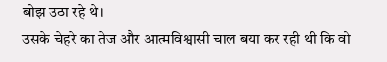बोझ उठा रहे थे।
उसके चेहरे का तेज और आत्मविश्वासी चाल बया कर रही थी कि वो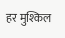हर मुश्किल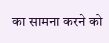का सामना करने को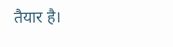तैयार है।